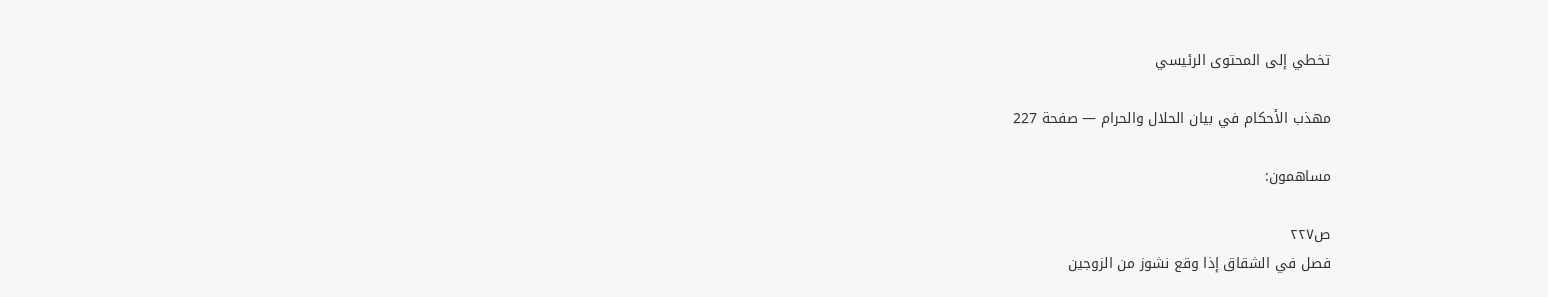تخطي إلى المحتوى الرئيسي

مهذب الأحكام في بيان الحلال والحرام — صفحة 227

مساهمون:

ص٢٢٧
فصل في الشقاق إذا وقع نشوز من الزوجين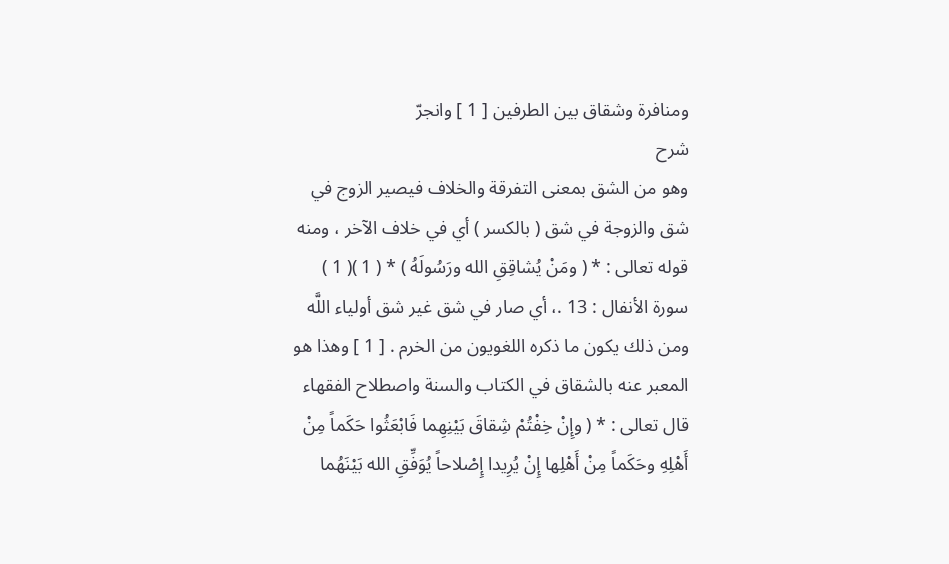ومنافرة وشقاق بين الطرفين [ 1 ] وانجرّ
شرح
وهو من الشق بمعنى التفرقة والخلاف فيصير الزوج في شق والزوجة في شق ( بالكسر ) أي في خلاف الآخر ، ومنه قوله تعالى : * ( ومَنْ يُشاقِقِ الله ورَسُولَهُ ) * ( 1 )( 1 ) سورة الأنفال : 13 .، أي صار في شق غير شق أولياء اللَّه ومن ذلك يكون ما ذكره اللغويون من الخرم . [ 1 ] وهذا هو المعبر عنه بالشقاق في الكتاب والسنة واصطلاح الفقهاء قال تعالى : * ( وإِنْ خِفْتُمْ شِقاقَ بَيْنِهِما فَابْعَثُوا حَكَماً مِنْ أَهْلِهِ وحَكَماً مِنْ أَهْلِها إِنْ يُرِيدا إِصْلاحاً يُوَفِّقِ الله بَيْنَهُما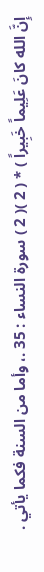إِنَّ الله كانَ عَلِيماً خَبِيراً ) * ( 2 )( 2 ) سورة النساء : 35 .، وأما من السنة فكما يأتي .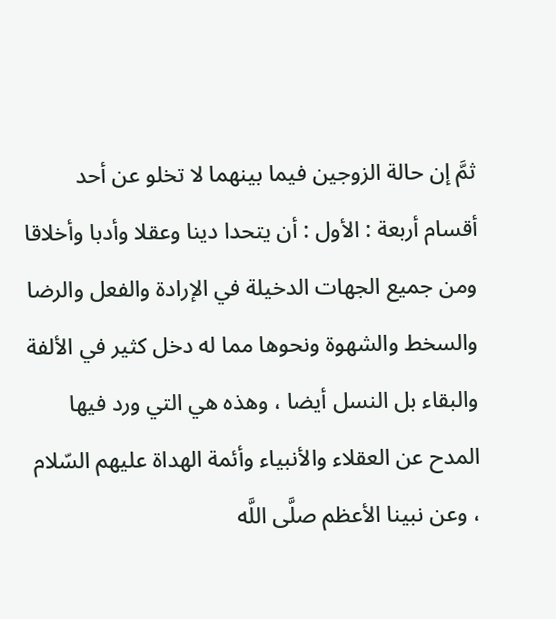ثمَّ إن حالة الزوجين فيما بينهما لا تخلو عن أحد أقسام أربعة : الأول : أن يتحدا دينا وعقلا وأدبا وأخلاقا ومن جميع الجهات الدخيلة في الإرادة والفعل والرضا والسخط والشهوة ونحوها مما له دخل كثير في الألفة والبقاء بل النسل أيضا ، وهذه هي التي ورد فيها المدح عن العقلاء والأنبياء وأئمة الهداة عليهم السّلام ، وعن نبينا الأعظم صلَّى اللَّه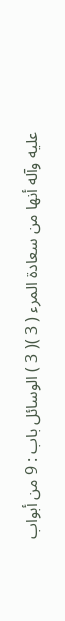عليه وآله أنها من سعادة المرء ( 3 )( 3 ) الوسائل باب : 9 من أبواب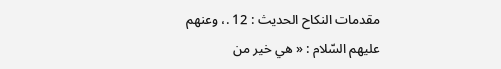مقدمات النكاح الحديث : 12 .، وعنهم عليهم السّلام : « هي خير من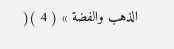الذهب والفضة » ( 4 )(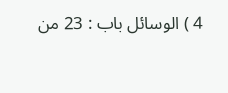4 ) الوسائل باب : 23 من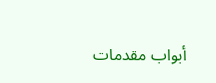أبواب مقدمات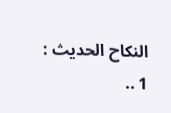النكاح الحديث : 1 ..